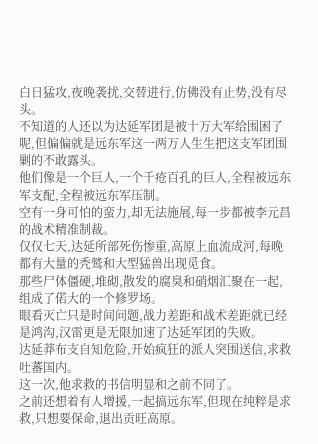白日猛攻,夜晚袭扰,交替进行,仿佛没有止势,没有尽头。
不知道的人还以为达延军团是被十万大军给围困了呢,但偏偏就是远东军这一两万人生生把这支军团围剿的不敢露头。
他们像是一个巨人,一个千疮百孔的巨人,全程被远东军支配,全程被远东军压制。
空有一身可怕的蛮力,却无法施展,每一步都被李元昌的战术精准制裁。
仅仅七天,达延所部死伤惨重,高原上血流成河,每晚都有大量的秃鹫和大型猛兽出现觅食。
那些尸体僵硬,堆砌,散发的腐臭和硝烟汇聚在一起,组成了偌大的一个修罗场。
眼看灭亡只是时间问题,战力差距和战术差距就已经是鸿沟,汉雷更是无限加速了达延军团的失败。
达延莽布支自知危险,开始疯狂的派人突围送信,求救吐蕃国内。
这一次,他求救的书信明显和之前不同了。
之前还想着有人增援,一起搞远东军,但现在纯粹是求救,只想要保命,退出贡旺高原。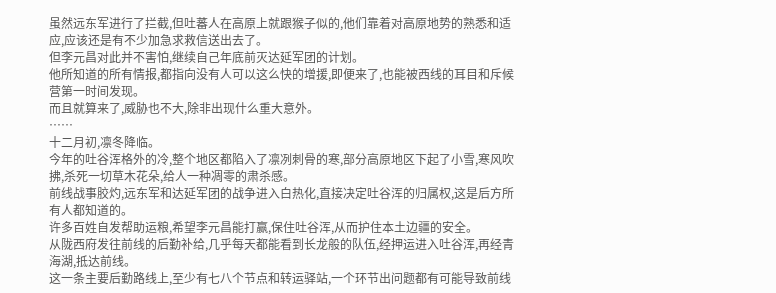虽然远东军进行了拦截,但吐蕃人在高原上就跟猴子似的,他们靠着对高原地势的熟悉和适应,应该还是有不少加急求救信送出去了。
但李元昌对此并不害怕,继续自己年底前灭达延军团的计划。
他所知道的所有情报,都指向没有人可以这么快的增援,即便来了,也能被西线的耳目和斥候营第一时间发现。
而且就算来了,威胁也不大,除非出现什么重大意外。
……
十二月初,凛冬降临。
今年的吐谷浑格外的冷,整个地区都陷入了凛冽刺骨的寒,部分高原地区下起了小雪,寒风吹拂,杀死一切草木花朵,给人一种凋零的肃杀感。
前线战事胶灼,远东军和达延军团的战争进入白热化,直接决定吐谷浑的归属权,这是后方所有人都知道的。
许多百姓自发帮助运粮,希望李元昌能打赢,保住吐谷浑,从而护住本土边疆的安全。
从陇西府发往前线的后勤补给,几乎每天都能看到长龙般的队伍,经押运进入吐谷浑,再经青海湖,抵达前线。
这一条主要后勤路线上,至少有七八个节点和转运驿站,一个环节出问题都有可能导致前线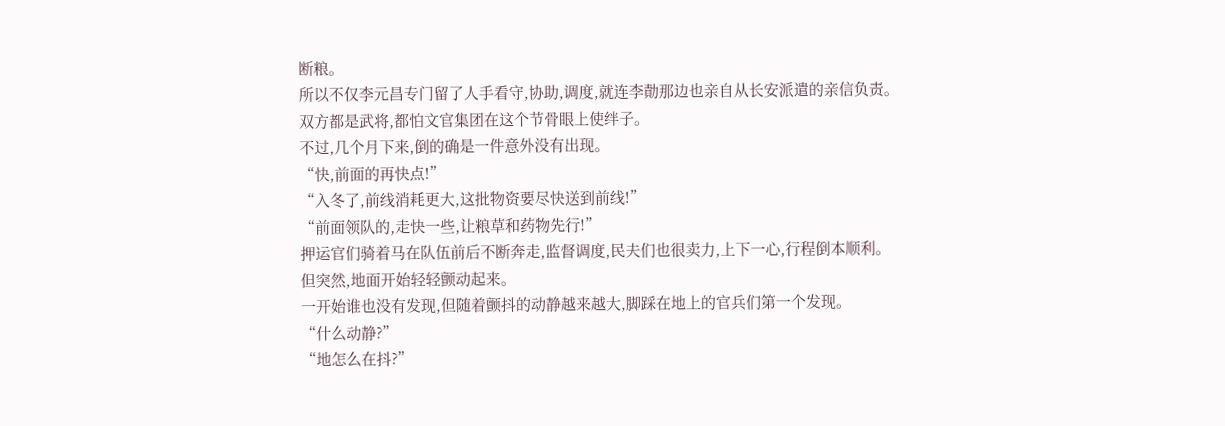断粮。
所以不仅李元昌专门留了人手看守,协助,调度,就连李勣那边也亲自从长安派遣的亲信负责。
双方都是武将,都怕文官集团在这个节骨眼上使绊子。
不过,几个月下来,倒的确是一件意外没有出现。
“快,前面的再快点!”
“入冬了,前线消耗更大,这批物资要尽快送到前线!”
“前面领队的,走快一些,让粮草和药物先行!”
押运官们骑着马在队伍前后不断奔走,监督调度,民夫们也很卖力,上下一心,行程倒本顺利。
但突然,地面开始轻轻颤动起来。
一开始谁也没有发现,但随着颤抖的动静越来越大,脚踩在地上的官兵们第一个发现。
“什么动静?”
“地怎么在抖?”